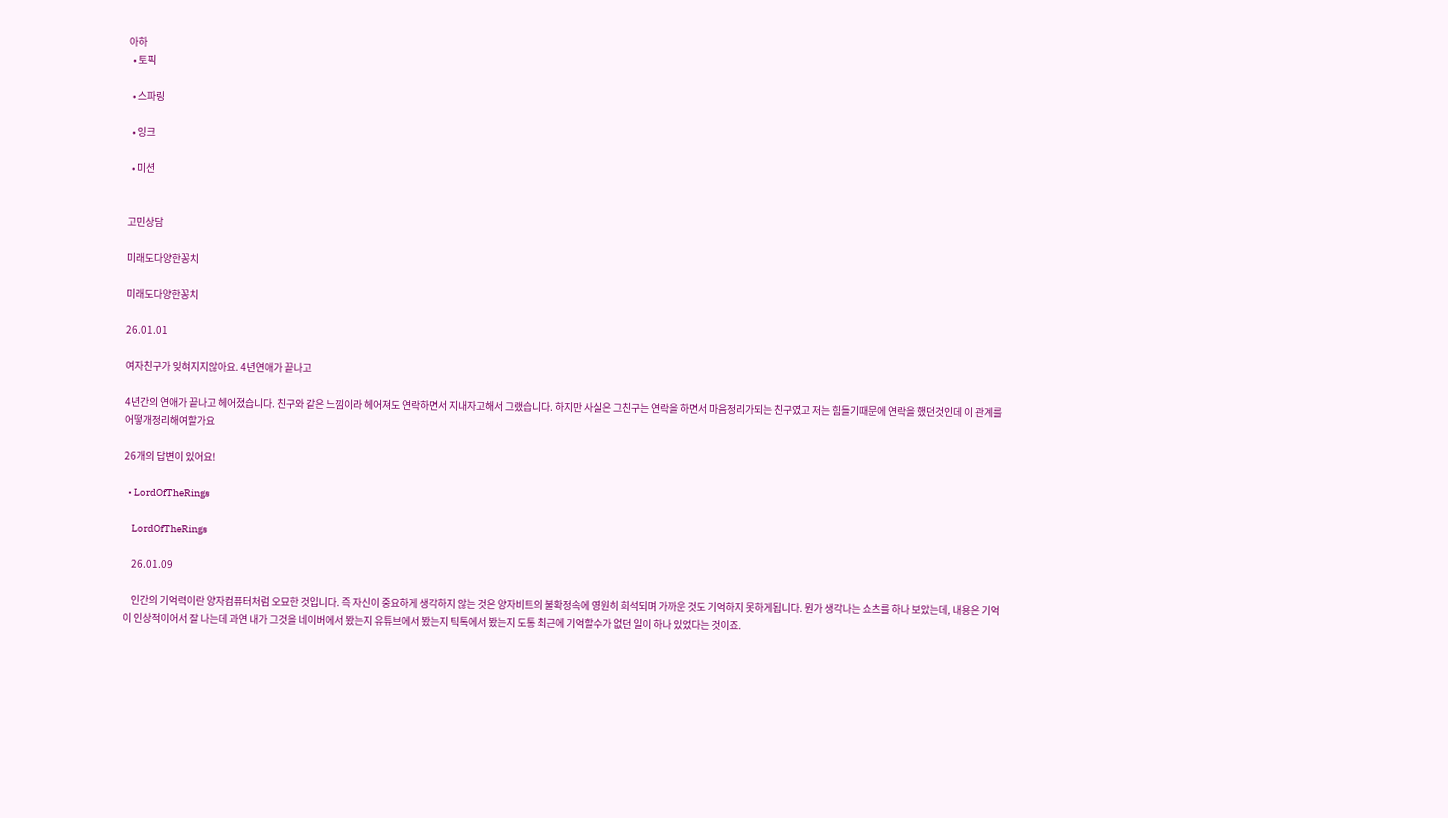아하
  • 토픽

  • 스파링

  • 잉크

  • 미션


고민상담

미래도다양한꽁치

미래도다양한꽁치

26.01.01

여자친구가 잊혀지지않아요. 4년연애가 끝나고

4년간의 연애가 끝나고 헤어졌습니다. 친구와 같은 느낌이라 헤어져도 연락하면서 지내자고해서 그랬습니다. 하지만 사실은 그친구는 연락을 하면서 마음정리가되는 친구였고 저는 힘들기때문에 연락을 했던것인데 이 관계를 어떻개정리해여할가요

26개의 답변이 있어요!

  • LordOfTheRings

    LordOfTheRings

    26.01.09

    인간의 기억력이란 양자컴퓨터처럼 오묘한 것입니다. 즉 자신이 중요하게 생각하지 않는 것은 양자비트의 불확정속에 영원히 희석되며 가까운 것도 기억하지 못하게됩니다. 뭔가 생각나는 쇼츠를 하나 보았는데, 내용은 기억이 인상적이어서 잘 나는데 과연 내가 그것을 네이버에서 봤는지 유튜브에서 봤는지 틱톡에서 봤는지 도통 최근에 기억할수가 없던 일이 하나 있었다는 것이죠.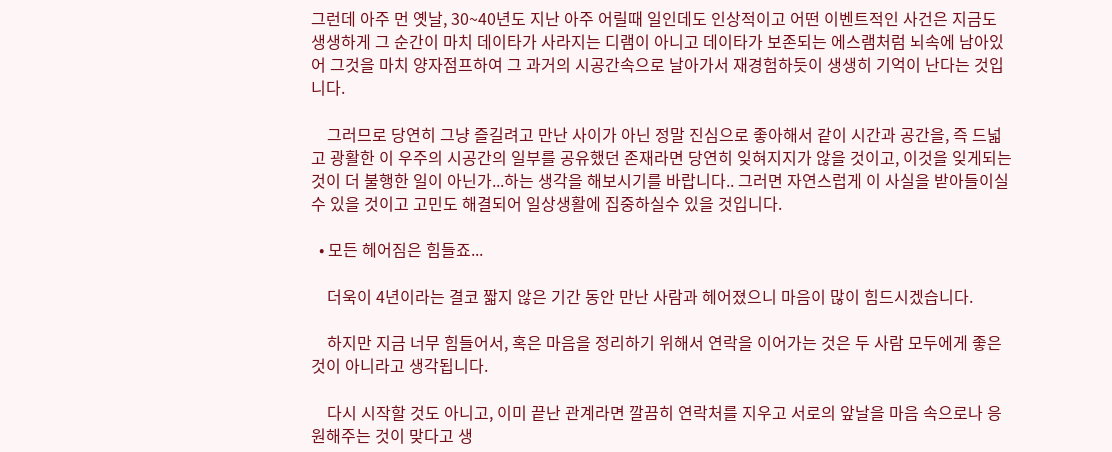그런데 아주 먼 옛날, 30~40년도 지난 아주 어릴때 일인데도 인상적이고 어떤 이벤트적인 사건은 지금도 생생하게 그 순간이 마치 데이타가 사라지는 디램이 아니고 데이타가 보존되는 에스램처럼 뇌속에 남아있어 그것을 마치 양자점프하여 그 과거의 시공간속으로 날아가서 재경험하듯이 생생히 기억이 난다는 것입니다.

    그러므로 당연히 그냥 즐길려고 만난 사이가 아닌 정말 진심으로 좋아해서 같이 시간과 공간을, 즉 드넓고 광활한 이 우주의 시공간의 일부를 공유했던 존재라면 당연히 잊혀지지가 않을 것이고, 이것을 잊게되는 것이 더 불행한 일이 아닌가...하는 생각을 해보시기를 바랍니다.. 그러면 자연스럽게 이 사실을 받아들이실수 있을 것이고 고민도 해결되어 일상생활에 집중하실수 있을 것입니다.

  • 모든 헤어짐은 힘들죠...

    더욱이 4년이라는 결코 짧지 않은 기간 동안 만난 사람과 헤어졌으니 마음이 많이 힘드시겠습니다.

    하지만 지금 너무 힘들어서, 혹은 마음을 정리하기 위해서 연락을 이어가는 것은 두 사람 모두에게 좋은 것이 아니라고 생각됩니다.

    다시 시작할 것도 아니고, 이미 끝난 관계라면 깔끔히 연락처를 지우고 서로의 앞날을 마음 속으로나 응원해주는 것이 맞다고 생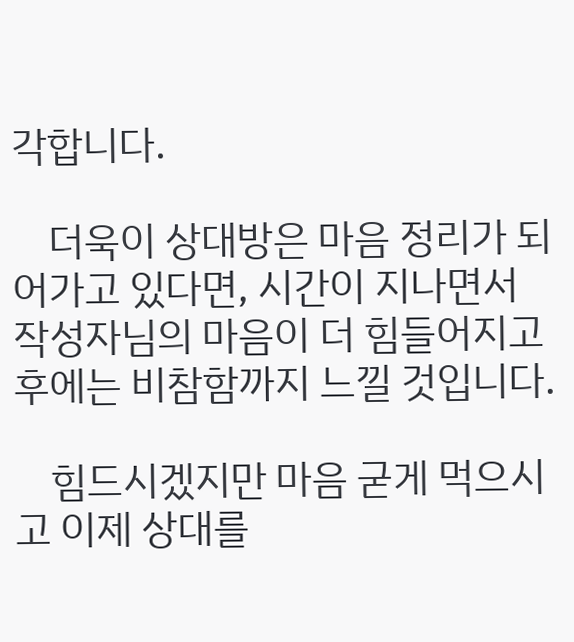각합니다.

    더욱이 상대방은 마음 정리가 되어가고 있다면, 시간이 지나면서 작성자님의 마음이 더 힘들어지고 후에는 비참함까지 느낄 것입니다.

    힘드시겠지만 마음 굳게 먹으시고 이제 상대를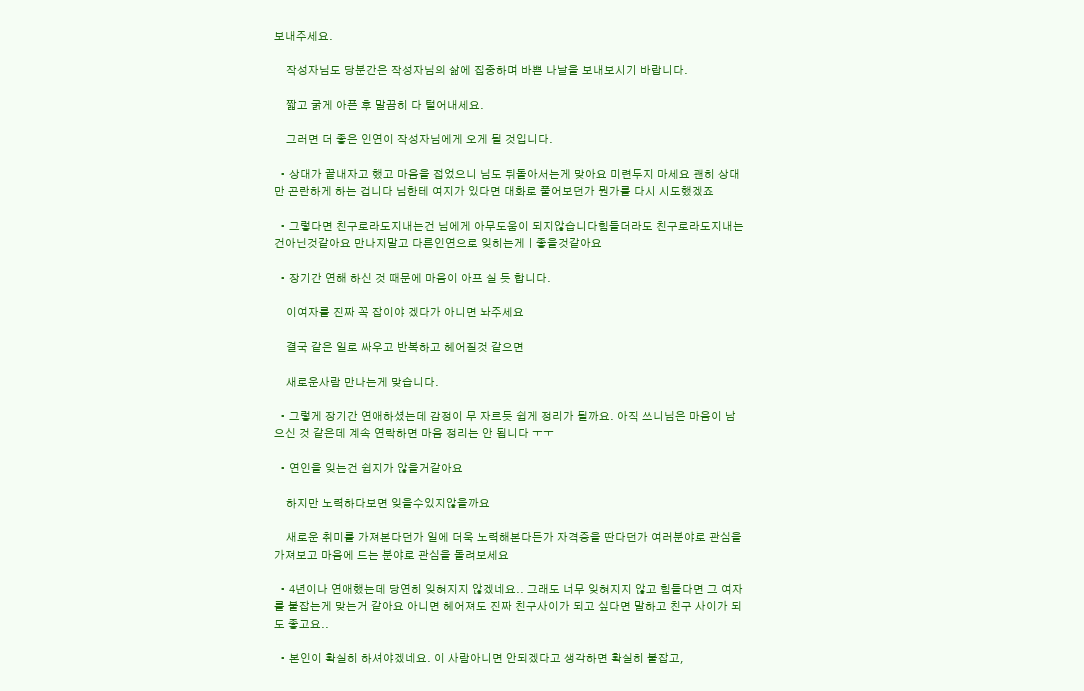보내주세요.

    작성자님도 당분간은 작성자님의 삶에 집중하며 바쁜 나날을 보내보시기 바랍니다.

    짧고 굵게 아픈 후 말끔히 다 털어내세요.

    그러면 더 좋은 인연이 작성자님에게 오게 될 것입니다.

  • 상대가 끝내자고 했고 마음을 접었으니 님도 뒤돌아서는게 맞아요 미련두지 마세요 괜히 상대만 곤란하게 하는 겁니다 님한테 여지가 있다면 대화로 풀어보던가 뭔가를 다시 시도했겠죠

  • 그렇다면 친구로라도지내는건 님에게 아무도움이 되지않습니다힘들더라도 친구로라도지내는건아닌것같아요 만나지말고 다른인연으로 잊히는게ㅣ좋을것같아요

  • 장기간 연해 하신 것 때문에 마음이 아프 실 듯 합니다.

    이여자를 진짜 꼭 잡이야 겠다가 아니면 놔주세요

    결국 같은 일로 싸우고 반복하고 헤어질것 같으면

    새로운사람 만나는게 맞습니다.

  • 그렇게 장기간 연애하셨는데 감정이 무 자르듯 쉽게 정리가 될까요. 아직 쓰니님은 마음이 남으신 것 같은데 계속 연락하면 마음 정리는 안 됩니다 ㅜㅜ

  • 연인을 잊는건 쉽지가 않을거같아요

    하지만 노력하다보면 잊을수있지않을까요

    새로운 취미를 가져본다던가 일에 더욱 노력해본다든가 자격증을 딴다던가 여러분야로 관심을 가져보고 마음에 드는 분야로 관심을 돌려보세요

  • 4년이나 연애했는데 당연히 잊혀지지 않겠네요.. 그래도 너무 잊혀지지 않고 힘들다면 그 여자를 붙잡는게 맞는거 같아요 아니면 헤어져도 진짜 친구사이가 되고 싶다면 말하고 친구 사이가 되도 좋고요..

  • 본인이 확실히 하셔야겠네요. 이 사람아니면 안되겠다고 생각하면 확실히 붙잡고,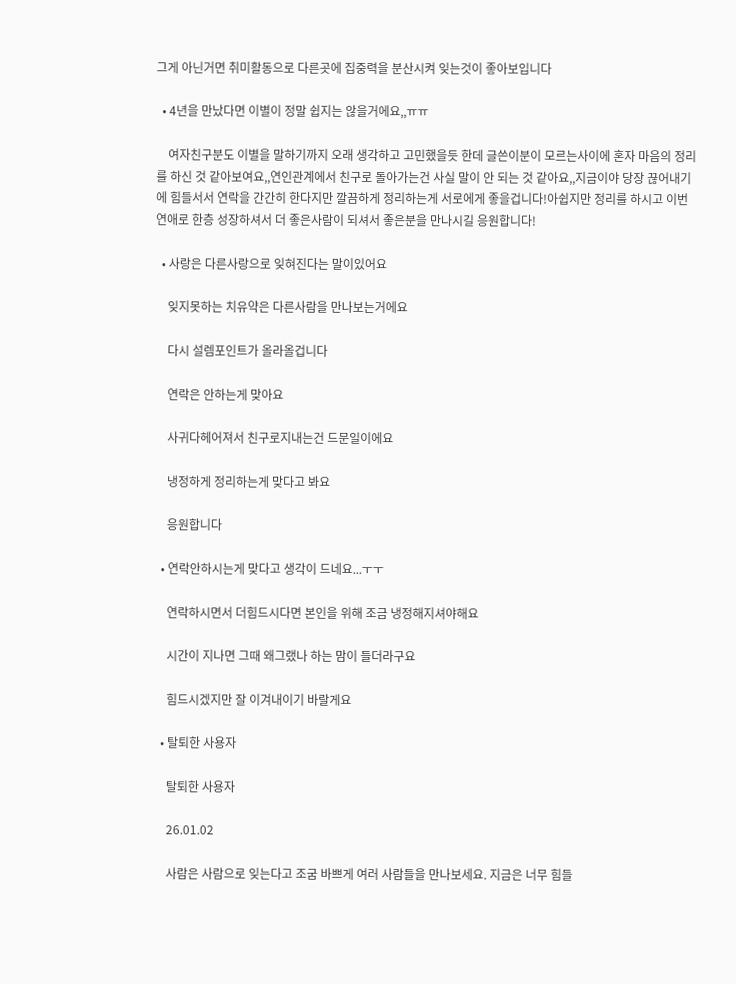그게 아닌거면 취미활동으로 다른곳에 집중력을 분산시켜 잊는것이 좋아보입니다

  • 4년을 만났다면 이별이 정말 쉽지는 않을거에요,,ㅠㅠ

    여자친구분도 이별을 말하기까지 오래 생각하고 고민했을듯 한데 글쓴이분이 모르는사이에 혼자 마음의 정리를 하신 것 같아보여요,,연인관계에서 친구로 돌아가는건 사실 말이 안 되는 것 같아요,,지금이야 당장 끊어내기에 힘들서서 연락을 간간히 한다지만 깔끔하게 정리하는게 서로에게 좋을겁니다!아쉽지만 정리를 하시고 이번 연애로 한층 성장하셔서 더 좋은사람이 되셔서 좋은분을 만나시길 응원합니다!

  • 사랑은 다른사랑으로 잊혀진다는 말이있어요

    잊지못하는 치유약은 다른사람을 만나보는거에요

    다시 설렘포인트가 올라올겁니다

    연락은 안하는게 맞아요

    사귀다헤어져서 친구로지내는건 드문일이에요

    냉정하게 정리하는게 맞다고 봐요

    응원합니다

  • 연락안하시는게 맞다고 생각이 드네요...ㅜㅜ

    연락하시면서 더힘드시다면 본인을 위해 조금 냉정해지셔야해요

    시간이 지나면 그때 왜그랬나 하는 맘이 들더라구요

    힘드시겠지만 잘 이겨내이기 바랄게요

  • 탈퇴한 사용자

    탈퇴한 사용자

    26.01.02

    사람은 사람으로 잊는다고 조굼 바쁘게 여러 사람들을 만나보세요. 지금은 너무 힘들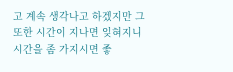고 계속 생각나고 하겠지만 그 또한 시간이 지나면 잊혀지니 시간을 좀 가지시면 좋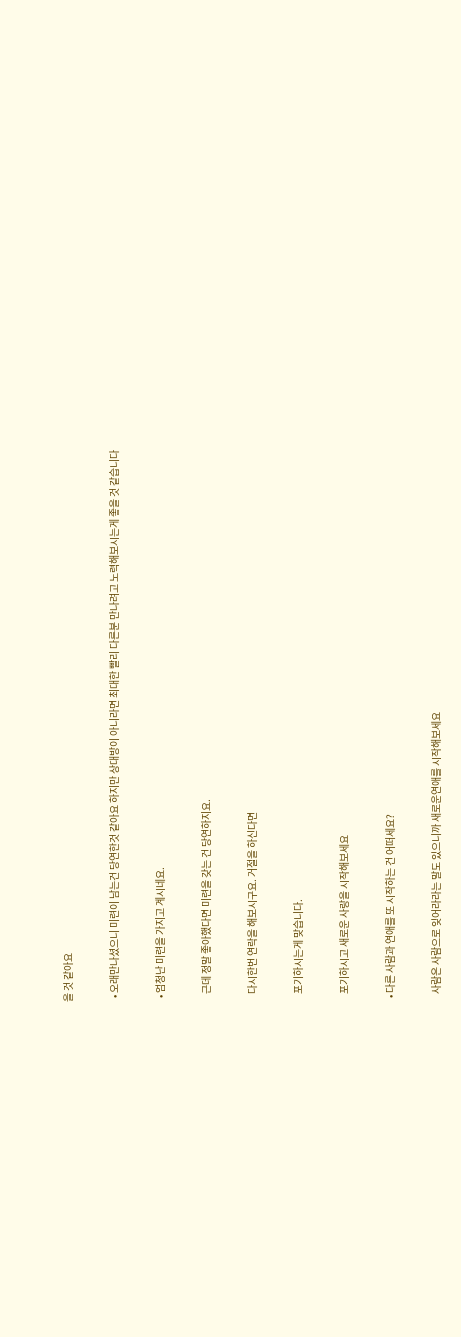을 것 같아요

  • 오래만나셨으니 미련이 남는건 당연한것 같아요 하지만 상대방이 아니라면 최대한 빨리 다른분 만나려고 노력해보시는게 좋을 것 같습니다

  • 엄청난 미련을 가지고 계시네요.

    근데 정말 좋아했다면 미련을 갖는 건 당연하지요.

    다시한번 연락을 해보시구요. 거절을 하신다면

    포기하시는게 맞습니다.

    포기하시고 새로운 사랑을 시작해보세요

  • 다른 사람과 연애를 또 시작하는 건 어떠세요?

    사람은 사람으로 잊어라라는 말도 있으니까 새로운연애를 시작해보세요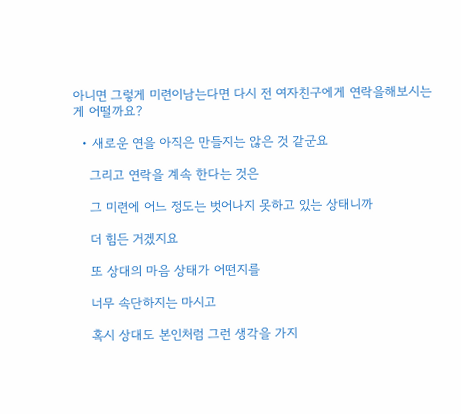아니면 그렇게 미련이남는다면 다시 전 여자친구에게 연락을해보시는게 어떨까요?

  • 새로운 연을 아직은 만들지는 않은 것 같군요

    그리고 연락을 계속 한다는 것은

    그 미련에 어느 정도는 벗어나지 못하고 있는 상태니까

    더 힘든 거겠지요

    또 상대의 마음 상태가 어떤지를

    너무 속단하지는 마시고

    혹시 상대도 본인처럼 그런 생각을 가지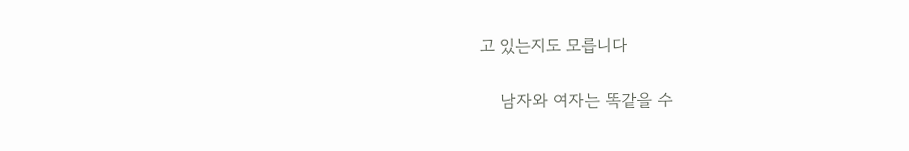고 있는지도 모릅니다

    남자와 여자는 똑같을 수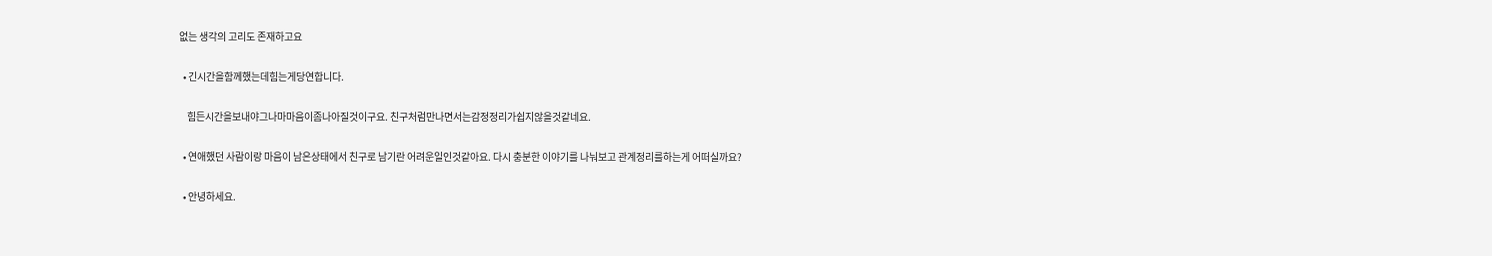없는 생각의 고리도 존재하고요

  • 긴시간을함께했는데힘는게당연합니다.

    힘든시간을보내야그나마마음이좀나아질것이구요. 친구처럼만나면서는감정정리가쉽지않을것같네요.

  • 연애했던 사람이랑 마음이 남은상태에서 친구로 남기란 어려운일인것같아요. 다시 충분한 이야기를 나눠보고 관계정리를하는게 어떠실까요?

  • 안녕하세요.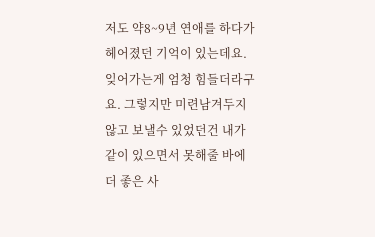저도 약8~9년 연애를 하다가 헤어졌던 기억이 있는데요. 잊어가는게 엄청 힘들더라구요. 그렇지만 미련남겨두지 않고 보낼수 있었던건 내가 같이 있으면서 못해줄 바에 더 좋은 사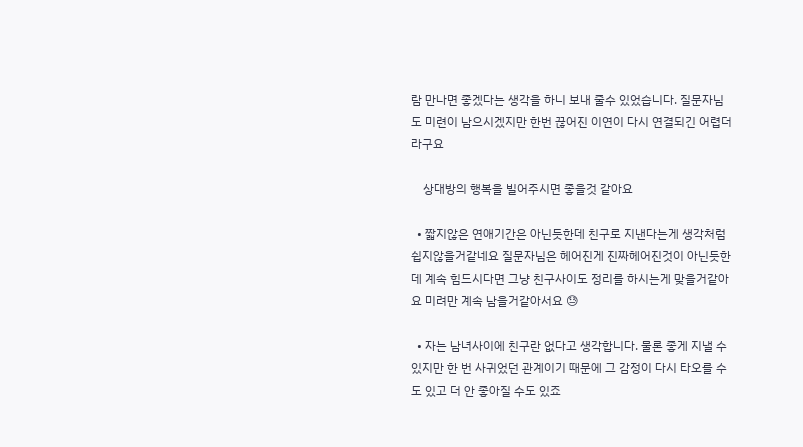람 만나면 좋겠다는 생각을 하니 보내 줄수 있었습니다. 질문자님도 미련이 남으시겠지만 한번 끊어진 이연이 다시 연결되긴 어렵더라구요

    상대방의 행복을 빌어주시면 좋을것 같아요

  • 짧지않은 연애기간은 아닌듯한데 친구로 지낸다는게 생각처럼 쉽지않을거같네요 질문자님은 헤어진게 진짜헤어진것이 아닌듯한데 계속 힘드시다면 그냥 친구사이도 정리를 하시는게 맞을거같아요 미려만 계속 남을거같아서요 😓

  • 자는 남녀사이에 친구란 없다고 생각합니다. 물론 좋게 지낼 수 있지만 한 번 사귀었던 관계이기 때문에 그 감정이 다시 타오를 수도 있고 더 안 좋아질 수도 있죠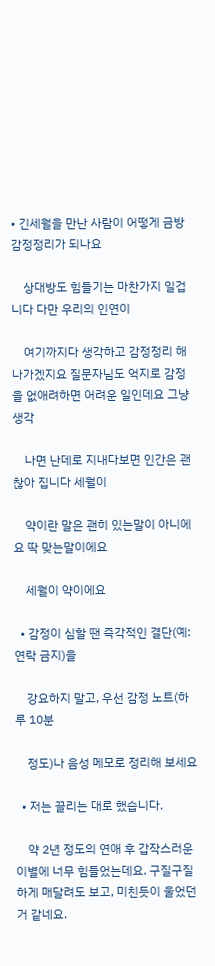• 긴세월을 만난 사람이 어떻게 금방 감정정리가 되나요

    상대방도 힘들기는 마찬가지 일겁니다 다만 우리의 인연이

    여기까지다 생각하고 감정정리 해 나가겠지요 질문자님도 억지로 감정을 없애려하면 어려운 일인데요 그냥 생각

    나면 난데로 지내다보면 인간은 괜찮아 집니다 세월이

    약이란 말은 괜히 있는말이 아니에요 딱 맞는말이에요

    세월이 약이에요

  • 감정이 심할 땐 즉각적인 결단(예: 연락 금지)을

    강요하지 말고, 우선 감정 노트(하루 10분

    정도)나 음성 메모로 정리해 보세요

  • 저는 끌리는 대로 했습니다.

    약 2년 정도의 연애 후 갑작스러운 이별에 너무 힘들었는데요. 구질구질하게 매달려도 보고, 미친듯이 울었던 거 같네요.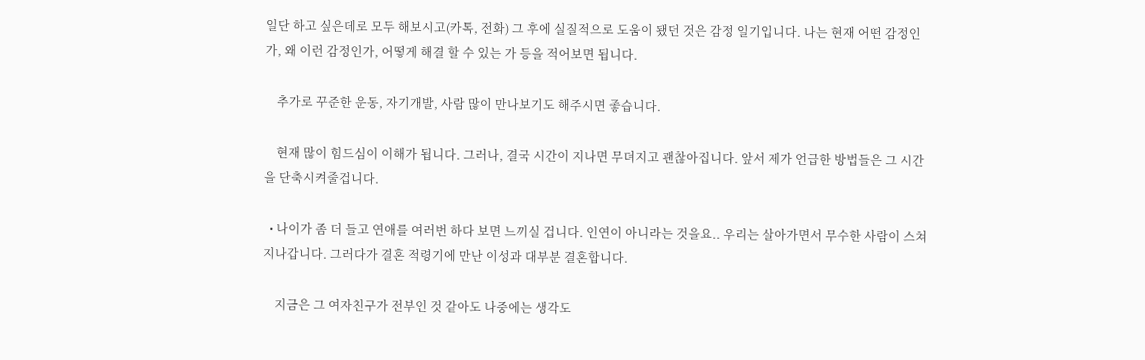일단 하고 싶은데로 모두 해보시고(카톡, 전화) 그 후에 실질적으로 도움이 됐던 것은 감정 일기입니다. 나는 현재 어떤 감정인가, 왜 이런 감정인가, 어떻게 해결 할 수 있는 가 등을 적어보면 됩니다.

    추가로 꾸준한 운동, 자기개발, 사람 많이 만나보기도 해주시면 좋습니다.

    현재 많이 힘드심이 이해가 됩니다. 그러나, 결국 시간이 지나면 무뎌지고 괜찮아집니다. 앞서 제가 언급한 방법들은 그 시간을 단축시켜줄겁니다.

  • 나이가 좀 더 들고 연애를 여러번 하다 보면 느끼실 겁니다. 인연이 아니라는 것을요.. 우리는 살아가면서 무수한 사람이 스쳐지나갑니다. 그러다가 결혼 적령기에 만난 이성과 대부분 결혼합니다.

    지금은 그 여자친구가 전부인 것 같아도 나중에는 생각도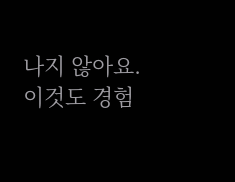나지 않아요. 이것도 경험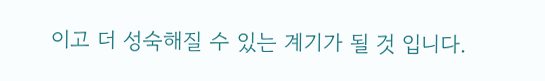이고 더 성숙해질 수 있는 계기가 될 것 입니다.